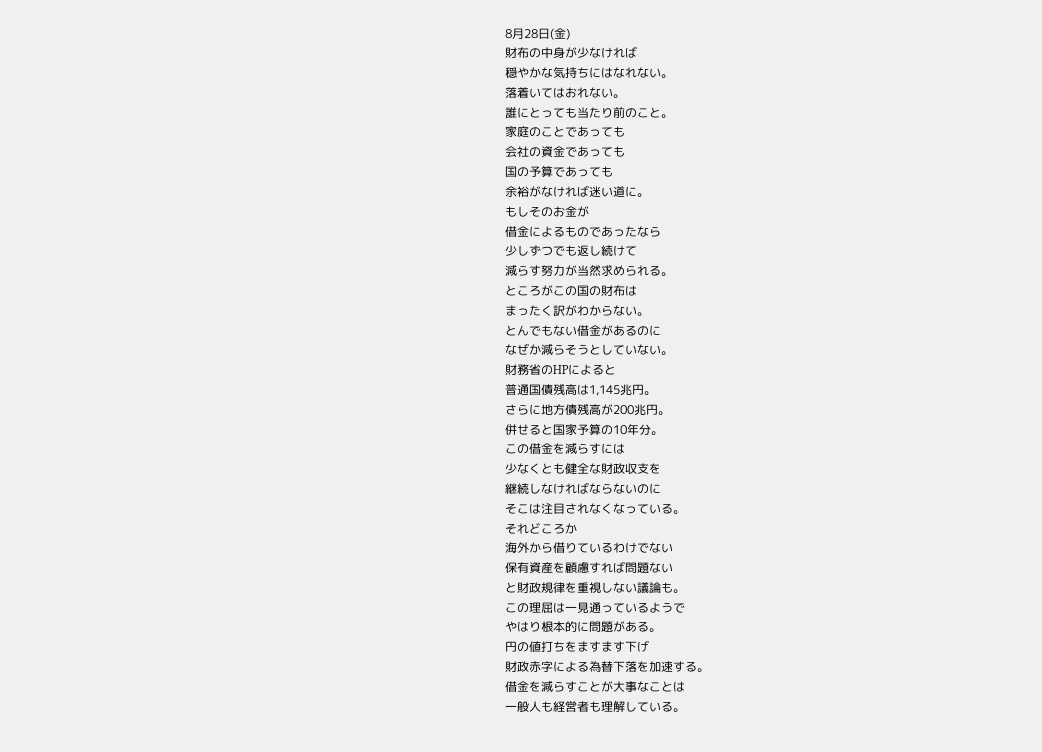8月28日(金)
財布の中身が少なければ
穏やかな気持ちにはなれない。
落着いてはおれない。
誰にとっても当たり前のこと。
家庭のことであっても
会社の資金であっても
国の予算であっても
余裕がなければ迷い道に。
もしそのお金が
借金によるものであったなら
少しずつでも返し続けて
減らす努力が当然求められる。
ところがこの国の財布は
まったく訳がわからない。
とんでもない借金があるのに
なぜか減らそうとしていない。
財務省のHPによると
普通国債残高は1,145兆円。
さらに地方債残高が200兆円。
併せると国家予算の10年分。
この借金を減らすには
少なくとも健全な財政収支を
継続しなければならないのに
そこは注目されなくなっている。
それどころか
海外から借りているわけでない
保有資産を顧慮すれば問題ない
と財政規律を重視しない議論も。
この理屈は一見通っているようで
やはり根本的に問題がある。
円の値打ちをますます下げ
財政赤字による為替下落を加速する。
借金を減らすことが大事なことは
一般人も経営者も理解している。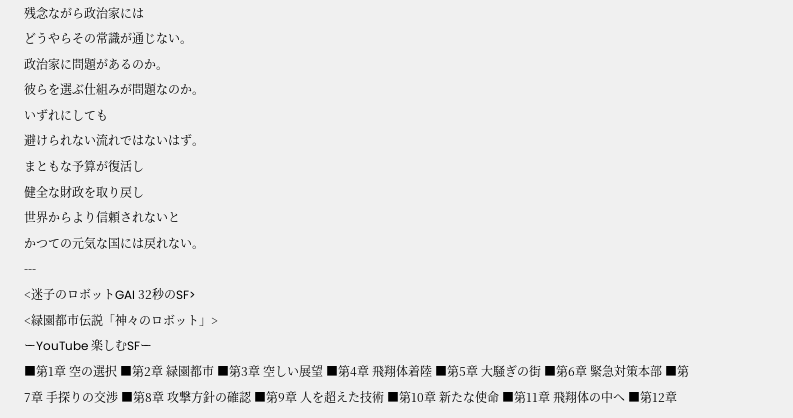残念ながら政治家には
どうやらその常識が通じない。
政治家に問題があるのか。
彼らを選ぶ仕組みが問題なのか。
いずれにしても
避けられない流れではないはず。
まともな予算が復活し
健全な財政を取り戻し
世界からより信頼されないと
かつての元気な国には戻れない。
---
<迷子のロボットGAI 32秒のSF>
<緑園都市伝説「神々のロボット」>
ーYouTube 楽しむSFー
■第1章 空の選択 ■第2章 緑園都市 ■第3章 空しい展望 ■第4章 飛翔体着陸 ■第5章 大騒ぎの街 ■第6章 緊急対策本部 ■第7章 手探りの交渉 ■第8章 攻撃方針の確認 ■第9章 人を超えた技術 ■第10章 新たな使命 ■第11章 飛翔体の中へ ■第12章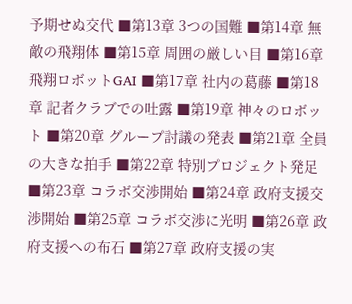予期せぬ交代 ■第13章 3つの国難 ■第14章 無敵の飛翔体 ■第15章 周囲の厳しい目 ■第16章 飛翔ロボットGAI ■第17章 社内の葛藤 ■第18章 記者クラブでの吐露 ■第19章 神々のロボット ■第20章 グループ討議の発表 ■第21章 全員の大きな拍手 ■第22章 特別プロジェクト発足 ■第23章 コラボ交渉開始 ■第24章 政府支援交渉開始 ■第25章 コラボ交渉に光明 ■第26章 政府支援への布石 ■第27章 政府支援の実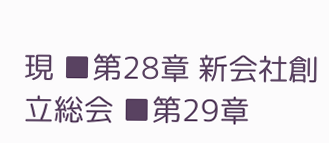現 ■第28章 新会社創立総会 ■第29章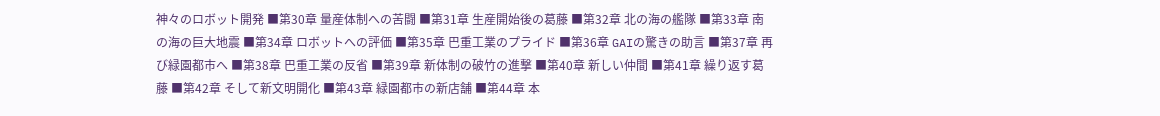神々のロボット開発 ■第30章 量産体制への苦闘 ■第31章 生産開始後の葛藤 ■第32章 北の海の艦隊 ■第33章 南の海の巨大地震 ■第34章 ロボットへの評価 ■第35章 巴重工業のプライド ■第36章 GAIの驚きの助言 ■第37章 再び緑園都市へ ■第38章 巴重工業の反省 ■第39章 新体制の破竹の進撃 ■第40章 新しい仲間 ■第41章 繰り返す葛藤 ■第42章 そして新文明開化 ■第43章 緑園都市の新店舗 ■第44章 本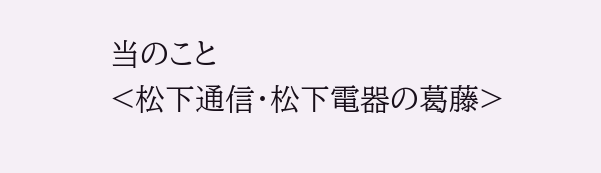当のこと
<松下通信・松下電器の葛藤>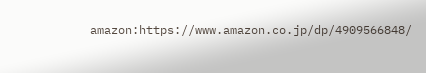amazon:https://www.amazon.co.jp/dp/4909566848/